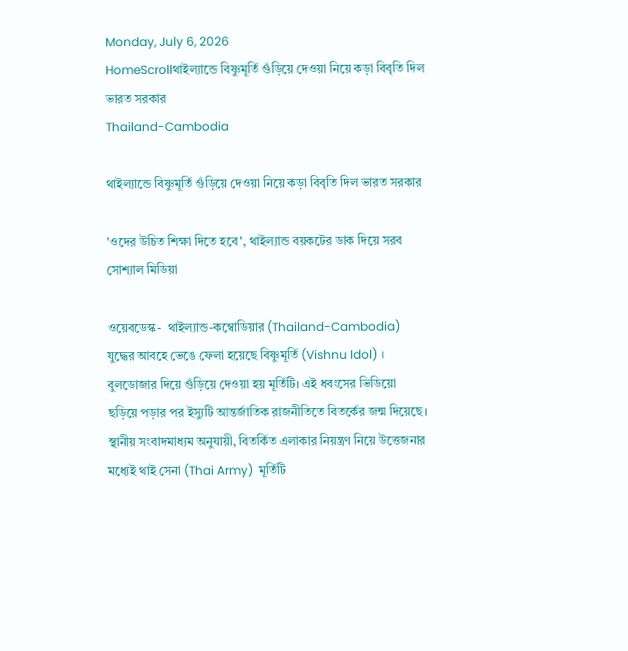Monday, July 6, 2026
HomeScrollথাইল্যান্ডে বিষ্ণুমূর্তি গুঁড়িয়ে দেওয়া নিয়ে কড়া বিবৃতি দিল ভারত সরকার
Thailand-Cambodia

থাইল্যান্ডে বিষ্ণুমূর্তি গুঁড়িয়ে দেওয়া নিয়ে কড়া বিবৃতি দিল ভারত সরকার

'ওদের উচিত শিক্ষা দিতে হবে', থাইল্যান্ড বয়কটের ডাক দিয়ে সরব সোশ্যাল মিডিয়া

ওয়েবডেস্ক-  থাইল্যান্ড-কম্বোডিয়ার (Thailand-Cambodia) যুদ্ধের আবহে ভেঙে ফেলা হয়েছে বিষ্ণুমূর্তি (Vishnu Idol) । বুলডোজার দিয়ে গুঁড়িয়ে দেওয়া হয় মূর্তিটি। এই ধবংসের ভিডিয়ো ছড়িয়ে পড়ার পর ইস্যুটি আন্তর্জাতিক রাজনীতিতে বিতর্কের জন্ম দিয়েছে। স্থানীয় সংবাদমাধ্যম অনুযায়ী, বিতর্কিত এলাকার নিয়ন্ত্রণ নিয়ে উত্তেজনার মধ্যেই থাই সেনা (Thai Army)  মূর্তিটি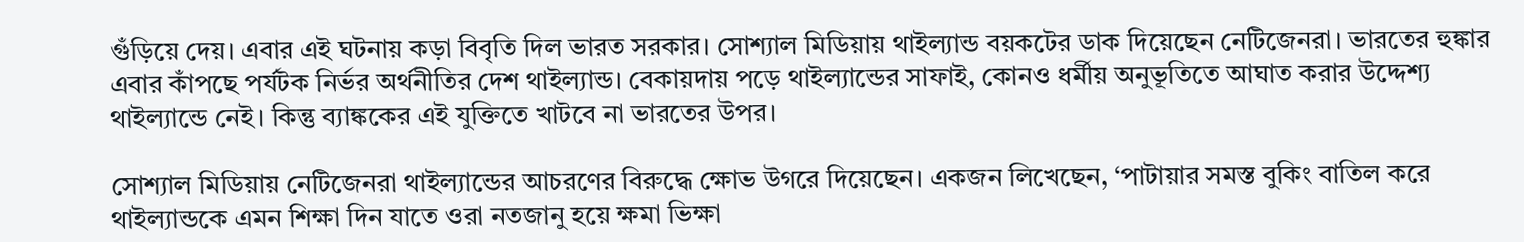গুঁড়িয়ে দেয়। এবার এই ঘটনায় কড়া বিবৃতি দিল ভারত সরকার। সোশ্যাল মিডিয়ায় থাইল্যান্ড বয়কটের ডাক দিয়েছেন নেটিজেনরা। ভারতের হুঙ্কার এবার কাঁপছে পর্যটক নির্ভর অর্থনীতির দেশ থাইল্যান্ড। বেকায়দায় পড়ে থাইল্যান্ডের সাফাই, কোনও ধর্মীয় অনুভূতিতে আঘাত করার উদ্দেশ্য থাইল্যান্ডে নেই। কিন্তু ব্যাঙ্ককের এই যুক্তিতে খাটবে না ভারতের উপর।

সোশ্যাল মিডিয়ায় নেটিজেনরা থাইল্যান্ডের আচরণের বিরুদ্ধে ক্ষোভ উগরে দিয়েছেন। একজন লিখেছেন, ‘পাটায়ার সমস্ত বুকিং বাতিল করে থাইল্যান্ডকে এমন শিক্ষা দিন যাতে ওরা নতজানু হয়ে ক্ষমা ভিক্ষা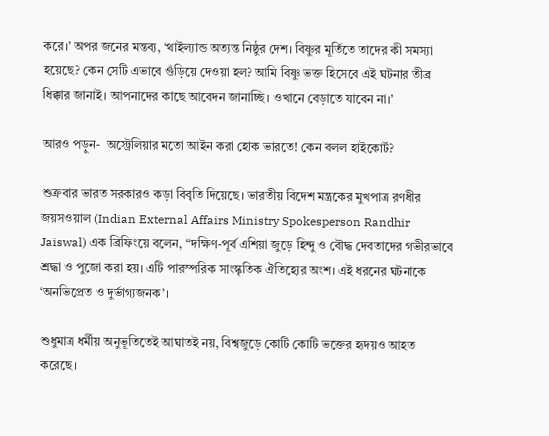করে।’ অপর জনের মন্তব্য, ‘থাইল্যান্ড অত্যন্ত নিষ্ঠুর দেশ। বিষ্ণুর মূর্তিতে তাদের কী সমস্যা হয়েছে? কেন সেটি এভাবে গুঁড়িয়ে দেওয়া হল? আমি বিষ্ণু ভক্ত হিসেবে এই ঘটনার তীব্র ধিক্কার জানাই। আপনাদের কাছে আবেদন জানাচ্ছি। ওখানে বেড়াতে যাবেন না।’

আরও পড়ুন-  অস্ট্রেলিয়ার মতো আইন করা হোক ভারতে! কেন বলল হাইকোর্ট?

শুক্রবার ভারত সরকারও কড়া বিবৃতি দিয়েছে। ভারতীয় বিদেশ মন্ত্রকের মুখপাত্র রণধীর জয়সওয়াল (Indian External Affairs Ministry Spokesperson Randhir Jaiswal) এক ব্রিফিংয়ে বলেন, “দক্ষিণ-পূর্ব এশিয়া জুড়ে হিন্দু ও বৌদ্ধ দেবতাদের গভীরভাবে শ্রদ্ধা ও পুজো করা হয়। এটি পারস্পরিক সাংস্কৃতিক ঐতিহ্যের অংশ। এই ধরনের ঘটনাকে ‘অনভিপ্রেত ও দুর্ভাগ্যজনক’।

শুধুমাত্র ধর্মীয় অনুভূতিতেই আঘাতই নয়, বিশ্বজুড়ে কোটি কোটি ভক্তের হৃদয়ও আহত করেছে।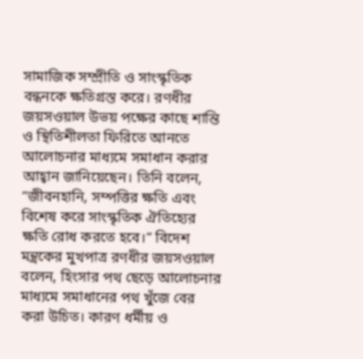সামাজিক সম্প্রীতি ও সাংস্কৃতিক বন্ধনকে ক্ষতিগ্রস্ত করে। রণধীর জয়সওয়াল উভয় পক্ষের কাছে শান্তি ও স্থিতিশীলতা ফিরিতে আনতে আলোচনার মাধ্যমে সমাধান করার আহ্বান জানিয়েছেন। তিনি বলেন, “জীবনহানি, সম্পত্তির ক্ষতি এবং বিশেষ করে সাংস্কৃতিক ঐতিহ্যের ক্ষতি রোধ করতে হবে।” বিদেশ মন্ত্রকের মুখপাত্র রণধীর জয়সওয়াল বলেন, হিংসার পথ ছেড়ে আলোচনার মাধ্যমে সমাধানের পথ খুঁজে বের করা উচিত। কারণ ধর্মীয় ও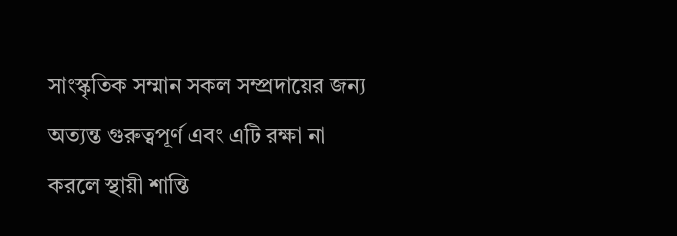সাংস্কৃতিক সম্মান সকল সম্প্রদায়ের জন্য অত্যন্ত গুরুত্বপূর্ণ এবং এটি রক্ষা না করলে স্থায়ী শান্তি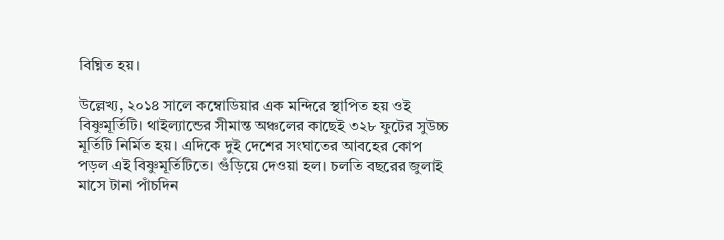বিঘ্নিত হয়।

উল্লেখ্য, ২০১৪ সালে কম্বোডিয়ার এক মন্দিরে স্থাপিত হয় ওই বিষ্ণুমূর্তিটি। থাইল্যান্ডের সীমান্ত অঞ্চলের কাছেই ৩২৮ ফুটের সুউচ্চ মূর্তিটি নির্মিত হয়। এদিকে দুই দেশের সংঘাতের আবহের কোপ পড়ল এই বিষ্ণুমূর্তিটিতে। গুঁড়িয়ে দেওয়া হল। চলতি বছরের জুলাই মাসে টানা পাঁচদিন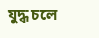যুদ্ধ চলে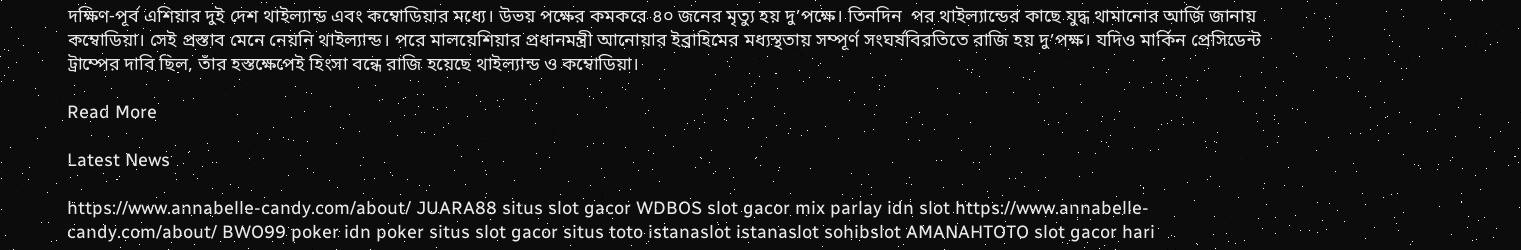দক্ষিণ-পূর্ব এশিয়ার দুই দেশ থাইল্যান্ড এবং কম্বোডিয়ার মধ্যে। উভয় পক্ষের কমকরে ৪০ জনের মৃত্যু হয় দু’পক্ষে। তিনদিন  পর থাইল্যান্ডের কাছে যুদ্ধ থামানোর আর্জি জানায় কম্বোডিয়া। সেই প্রস্তাব মেনে নেয়নি থাইল্যান্ড। পরে মালয়েশিয়ার প্রধানমন্ত্রী আনোয়ার ইব্রাহিমের মধ্যস্থতায় সম্পূর্ণ সংঘর্ষবিরতিতে রাজি হয় দু’পক্ষ। যদিও মার্কিন প্রেসিডেন্ট ট্রাম্পের দাবি ছিল, তাঁর হস্তক্ষেপেই হিংসা বন্ধে রাজি হয়েছে থাইল্যান্ড ও কম্বোডিয়া।

Read More

Latest News

https://www.annabelle-candy.com/about/ JUARA88 situs slot gacor WDBOS slot gacor mix parlay idn slot https://www.annabelle-candy.com/about/ BWO99 poker idn poker situs slot gacor situs toto istanaslot istanaslot sohibslot AMANAHTOTO slot gacor hari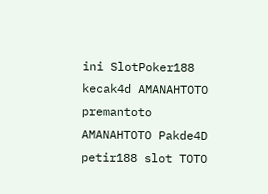ini SlotPoker188 kecak4d AMANAHTOTO premantoto AMANAHTOTO Pakde4D petir188 slot TOTO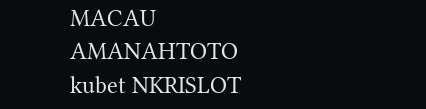MACAU AMANAHTOTO kubet NKRISLOT